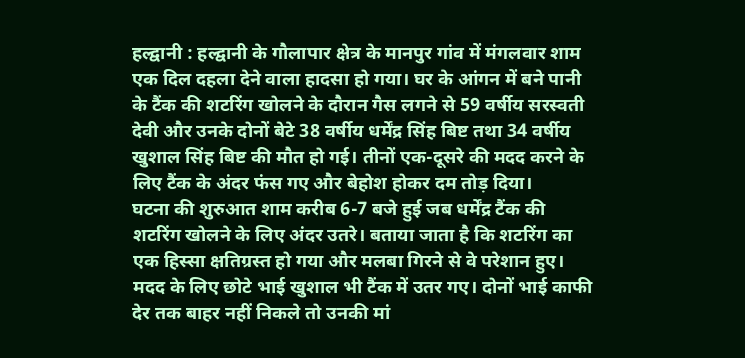हल्द्वानी : हल्द्वानी के गौलापार क्षेत्र के मानपुर गांव में मंगलवार शाम एक दिल दहला देने वाला हादसा हो गया। घर के आंगन में बने पानी के टैंक की शटरिंग खोलने के दौरान गैस लगने से 59 वर्षीय सरस्वती देवी और उनके दोनों बेटे 38 वर्षीय धर्मेंद्र सिंह बिष्ट तथा 34 वर्षीय खुशाल सिंह बिष्ट की मौत हो गई। तीनों एक-दूसरे की मदद करने के लिए टैंक के अंदर फंस गए और बेहोश होकर दम तोड़ दिया।
घटना की शुरुआत शाम करीब 6-7 बजे हुई जब धर्मेंद्र टैंक की शटरिंग खोलने के लिए अंदर उतरे। बताया जाता है कि शटरिंग का एक हिस्सा क्षतिग्रस्त हो गया और मलबा गिरने से वे परेशान हुए। मदद के लिए छोटे भाई खुशाल भी टैंक में उतर गए। दोनों भाई काफी देर तक बाहर नहीं निकले तो उनकी मां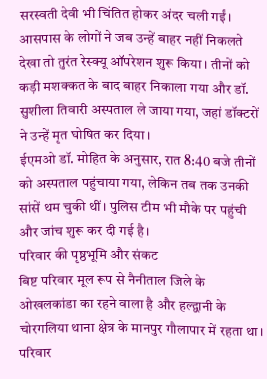सरस्वती देवी भी चिंतित होकर अंदर चली गईं। आसपास के लोगों ने जब उन्हें बाहर नहीं निकलते देखा तो तुरंत रेस्क्यू ऑपरेशन शुरू किया। तीनों को कड़ी मशक्कत के बाद बाहर निकाला गया और डॉ. सुशीला तिवारी अस्पताल ले जाया गया, जहां डॉक्टरों ने उन्हें मृत घोषित कर दिया।
ईएमओ डॉ. मोहित के अनुसार, रात 8:40 बजे तीनों को अस्पताल पहुंचाया गया, लेकिन तब तक उनकी सांसें थम चुकी थीं। पुलिस टीम भी मौके पर पहुंची और जांच शुरू कर दी गई है।
परिवार की पृष्ठभूमि और संकट
बिष्ट परिवार मूल रूप से नैनीताल जिले के ओखलकांडा का रहने वाला है और हल्द्वानी के चोरगलिया थाना क्षेत्र के मानपुर गौलापार में रहता था। परिवार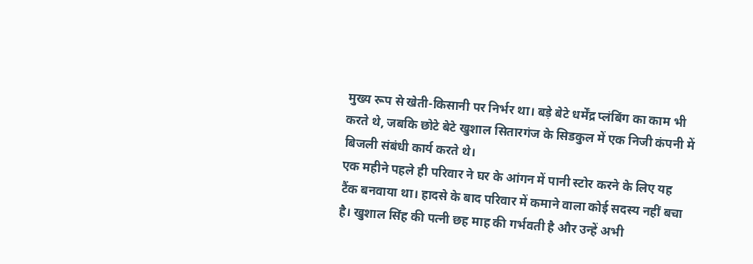मुख्य रूप से खेती-किसानी पर निर्भर था। बड़े बेटे धर्मेंद्र प्लंबिंग का काम भी करते थे, जबकि छोटे बेटे खुशाल सितारगंज के सिडकुल में एक निजी कंपनी में बिजली संबंधी कार्य करते थे।
एक महीने पहले ही परिवार ने घर के आंगन में पानी स्टोर करने के लिए यह टैंक बनवाया था। हादसे के बाद परिवार में कमाने वाला कोई सदस्य नहीं बचा है। खुशाल सिंह की पत्नी छह माह की गर्भवती है और उन्हें अभी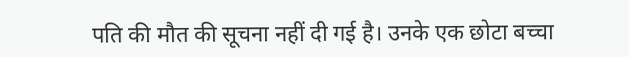पति की मौत की सूचना नहीं दी गई है। उनके एक छोटा बच्चा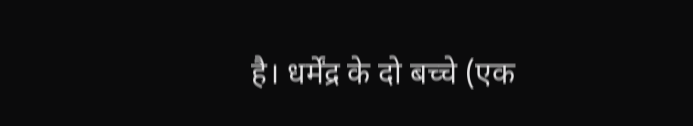है। धर्मेंद्र के दो बच्चे (एक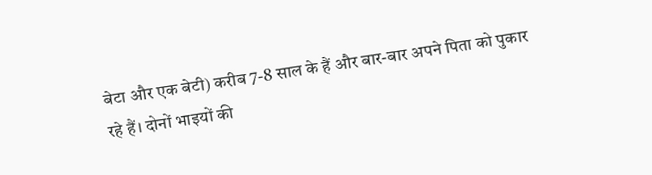बेटा और एक बेटी) करीब 7-8 साल के हैं और बार-बार अपने पिता को पुकार रहे हैं। दोनों भाइयों की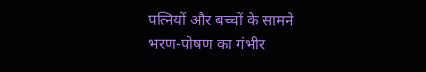पत्नियों और बच्चों के सामने भरण-पोषण का गंभीर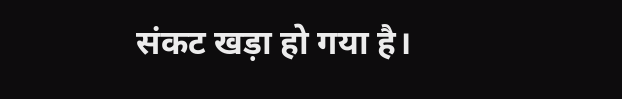संकट खड़ा हो गया है।